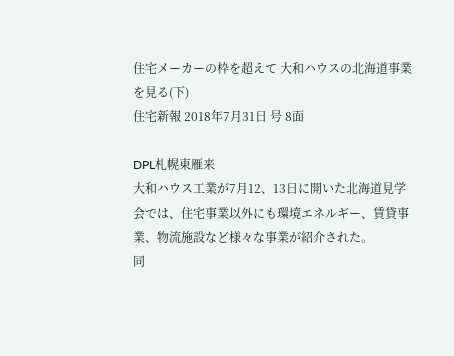住宅メーカーの枠を超えて 大和ハウスの北海道事業を見る(下)
住宅新報 2018年7月31日 号 8面

DPL札幌東雁来
大和ハウス工業が7月12、13日に開いた北海道見学会では、住宅事業以外にも環境エネルギー、賃貸事業、物流施設など様々な事業が紹介された。
同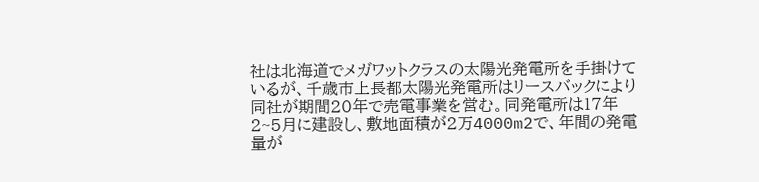社は北海道でメガワットクラスの太陽光発電所を手掛けているが、千歳市上長都太陽光発電所はリースバックにより同社が期間20年で売電事業を営む。同発電所は17年2~5月に建設し、敷地面積が2万4000m2で、年間の発電量が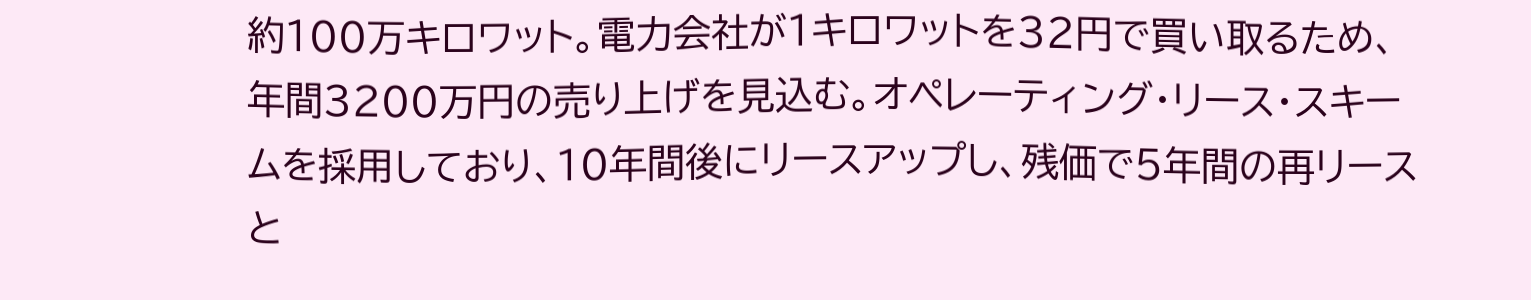約100万キロワット。電力会社が1キロワットを32円で買い取るため、年間3200万円の売り上げを見込む。オペレーティング・リース・スキームを採用しており、10年間後にリースアップし、残価で5年間の再リースと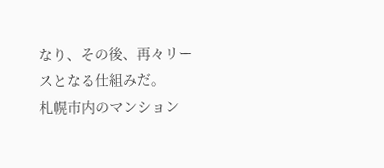なり、その後、再々リースとなる仕組みだ。
札幌市内のマンション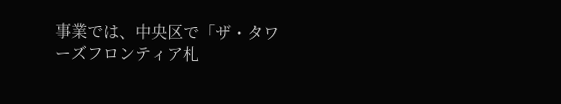事業では、中央区で「ザ・タワーズフロンティア札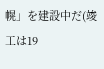幌」を建設中だ(竣工は19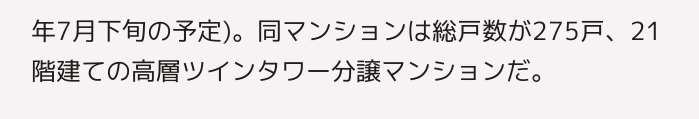年7月下旬の予定)。同マンションは総戸数が275戸、21階建ての高層ツインタワー分譲マンションだ。